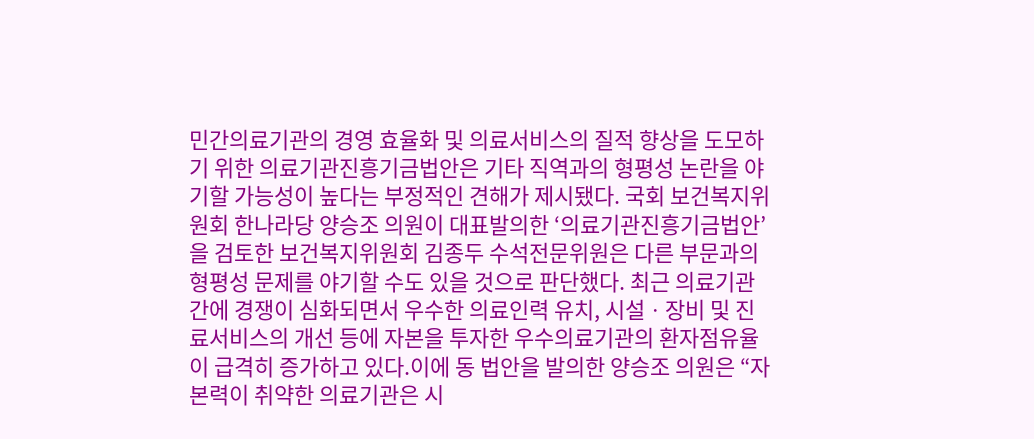민간의료기관의 경영 효율화 및 의료서비스의 질적 향상을 도모하기 위한 의료기관진흥기금법안은 기타 직역과의 형평성 논란을 야기할 가능성이 높다는 부정적인 견해가 제시됐다. 국회 보건복지위원회 한나라당 양승조 의원이 대표발의한 ‘의료기관진흥기금법안’을 검토한 보건복지위원회 김종두 수석전문위원은 다른 부문과의 형평성 문제를 야기할 수도 있을 것으로 판단했다. 최근 의료기관 간에 경쟁이 심화되면서 우수한 의료인력 유치, 시설ㆍ장비 및 진료서비스의 개선 등에 자본을 투자한 우수의료기관의 환자점유율이 급격히 증가하고 있다.이에 동 법안을 발의한 양승조 의원은 “자본력이 취약한 의료기관은 시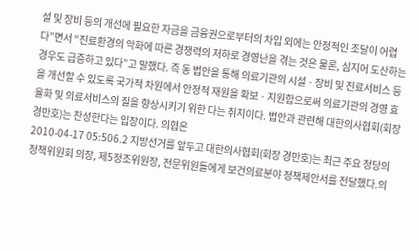설 및 장비 등의 개선에 필요한 자금을 금융권으로부터의 차입 외에는 안정적인 조달이 어렵다”면서 “진료환경의 악화에 따른 경쟁력의 저하로 경영난을 겪는 것은 물론, 심지어 도산하는 경우도 급증하고 있다”고 말했다. 즉 동 법안을 통해 의료기관의 시설ㆍ장비 및 진료서비스 등을 개선할 수 있도록 국가적 차원에서 안정적 재원을 확보ㆍ지원함으로써 의료기관의 경영 효율화 및 의료서비스의 질을 향상시키기 위한 다는 취지이다. 법안과 관련해 대한의사협회(회장 경만호)는 찬성한다는 입장이다. 의협은
2010-04-17 05:506.2 지방선거를 앞두고 대한의사협회(회장 경만호)는 최근 주요 정당의 정책위원회 의장, 제5정조위원장, 전문위원들에게 보건의료분야 정책제안서를 전달했다.의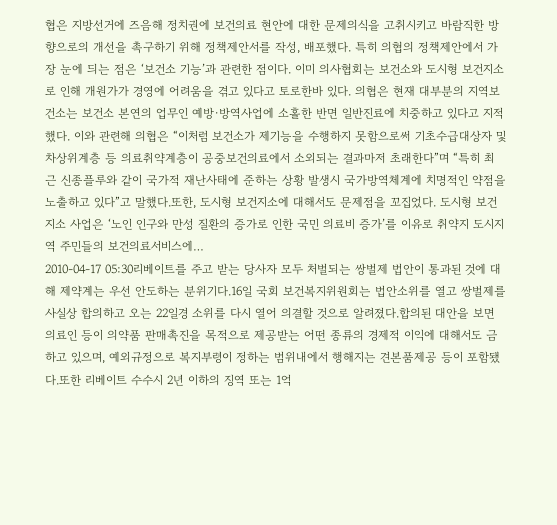협은 지방선거에 즈음해 정치권에 보건의료 현안에 대한 문제의식을 고취시키고 바람직한 방향으로의 개선을 촉구하기 위해 정책제안서를 작성, 배포했다. 특히 의협의 정책제안에서 가장 눈에 듸는 점은 ‘보건소 기능’과 관련한 점이다. 이미 의사협회는 보건소와 도시형 보건지소로 인해 개원가가 경영에 어려움을 겪고 있다고 토로한바 있다. 의협은 현재 대부분의 지역보건소는 보건소 본연의 업무인 예방·방역사업에 소홀한 반면 일반진료에 치중하고 있다고 지적했다. 이와 관련해 의협은 “이처럼 보건소가 제기능을 수행하지 못함으로써 기초수급대상자 및 차상위계층 등 의료취약계층이 공중보건의료에서 소외되는 결과마저 초래한다”며 “특히 최근 신종플루와 같이 국가적 재난사태에 준하는 상황 발생시 국가방역체계에 치명적인 약점을 노출하고 있다”고 말했다.또한, 도시형 보건지소에 대해서도 문제점을 꼬집었다. 도시형 보건지소 사업은 ‘노인 인구와 만성 질환의 증가로 인한 국민 의료비 증가’를 이유로 취약지 도시지역 주민들의 보건의료서비스에…
2010-04-17 05:30리베이트를 주고 받는 당사자 모두 처벌되는 쌍벌제 법안이 통과된 것에 대해 제약계는 우선 안도하는 분위기다.16일 국회 보건복지위원회는 법안소위를 열고 쌍벌제를 사실상 합의하고 오는 22일경 소위를 다시 열어 의결할 것으로 알려졌다.합의된 대안을 보면 의료인 등이 의약품 판매촉진을 목적으로 제공받는 어떤 종류의 경제적 이익에 대해서도 금하고 있으며, 예외규정으로 복지부령이 정하는 범위내에서 행해지는 견본품제공 등이 포함됐다.또한 리베이트 수수시 2년 이하의 징역 또는 1억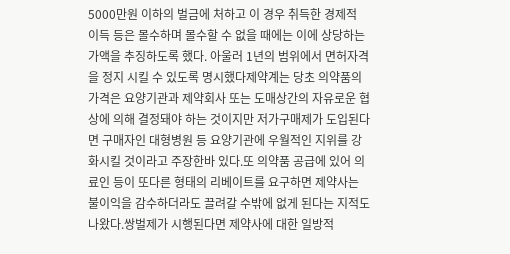5000만원 이하의 벌금에 처하고 이 경우 취득한 경제적 이득 등은 몰수하며 몰수할 수 없을 때에는 이에 상당하는 가액을 추징하도록 했다. 아울러 1년의 범위에서 면허자격을 정지 시킬 수 있도록 명시했다제약계는 당초 의약품의 가격은 요양기관과 제약회사 또는 도매상간의 자유로운 협상에 의해 결정돼야 하는 것이지만 저가구매제가 도입된다면 구매자인 대형병원 등 요양기관에 우월적인 지위를 강화시킬 것이라고 주장한바 있다.또 의약품 공급에 있어 의료인 등이 또다른 형태의 리베이트를 요구하면 제약사는 불이익을 감수하더라도 끌려갈 수밖에 없게 된다는 지적도 나왔다.쌍벌제가 시행된다면 제약사에 대한 일방적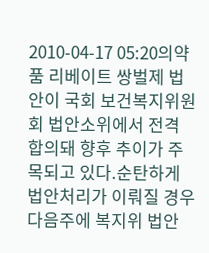2010-04-17 05:20의약품 리베이트 쌍벌제 법안이 국회 보건복지위원회 법안소위에서 전격 합의돼 향후 추이가 주목되고 있다.순탄하게 법안처리가 이뤄질 경우 다음주에 복지위 법안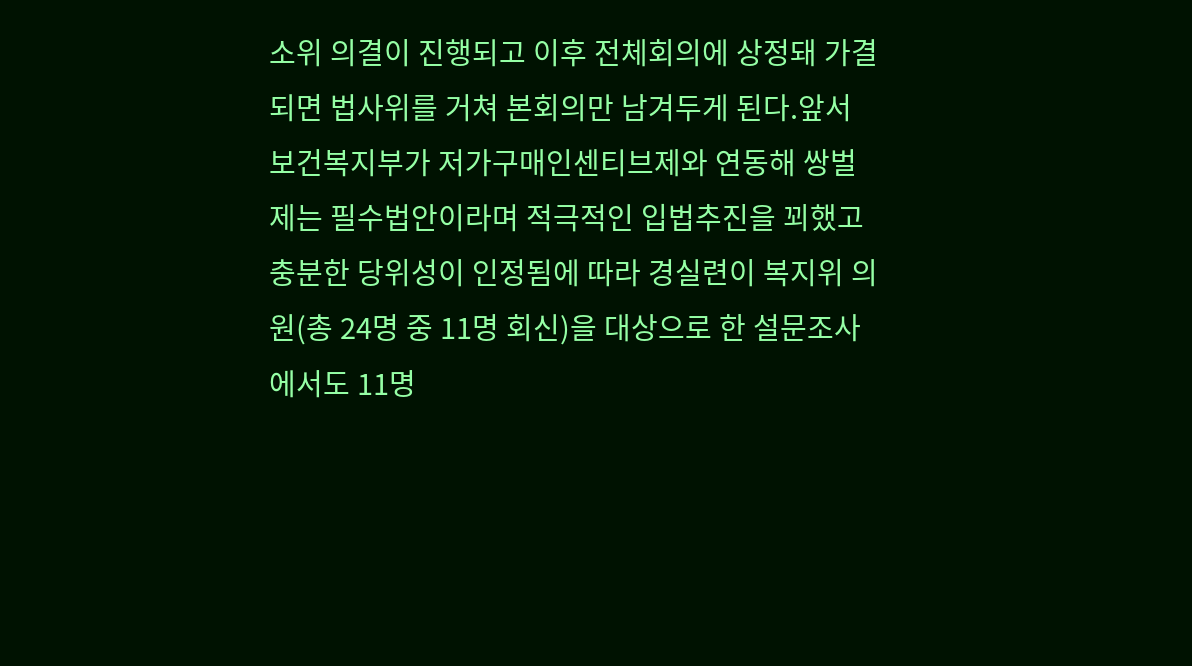소위 의결이 진행되고 이후 전체회의에 상정돼 가결되면 법사위를 거쳐 본회의만 남겨두게 된다.앞서 보건복지부가 저가구매인센티브제와 연동해 쌍벌제는 필수법안이라며 적극적인 입법추진을 꾀했고 충분한 당위성이 인정됨에 따라 경실련이 복지위 의원(총 24명 중 11명 회신)을 대상으로 한 설문조사에서도 11명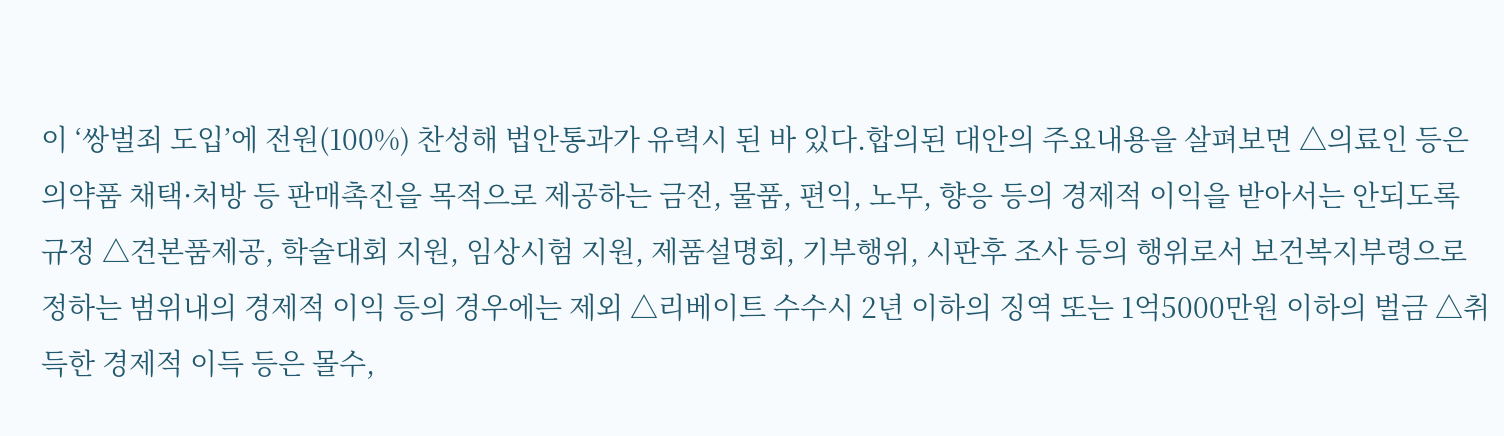이 ‘쌍벌죄 도입’에 전원(100%) 찬성해 법안통과가 유력시 된 바 있다.합의된 대안의 주요내용을 살펴보면 △의료인 등은 의약품 채택·처방 등 판매촉진을 목적으로 제공하는 금전, 물품, 편익, 노무, 향응 등의 경제적 이익을 받아서는 안되도록 규정 △견본품제공, 학술대회 지원, 임상시험 지원, 제품설명회, 기부행위, 시판후 조사 등의 행위로서 보건복지부령으로 정하는 범위내의 경제적 이익 등의 경우에는 제외 △리베이트 수수시 2년 이하의 징역 또는 1억5000만원 이하의 벌금 △취득한 경제적 이득 등은 몰수,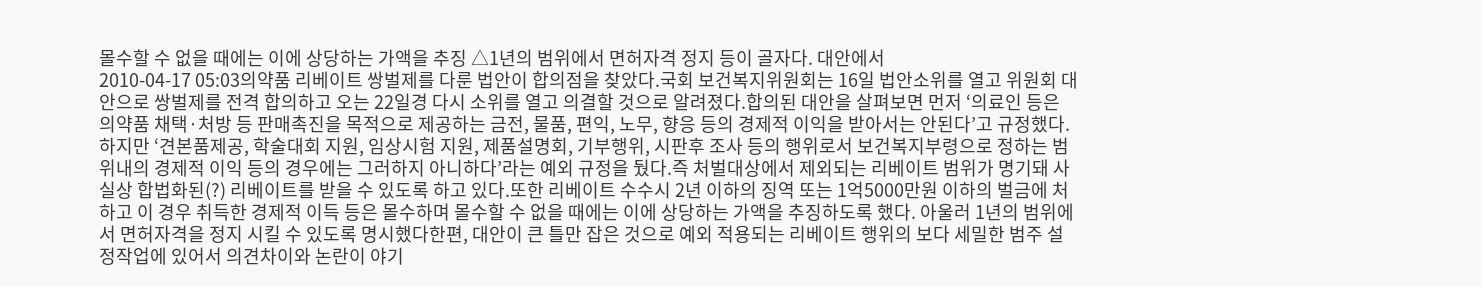몰수할 수 없을 때에는 이에 상당하는 가액을 추징 △1년의 범위에서 면허자격 정지 등이 골자다. 대안에서
2010-04-17 05:03의약품 리베이트 쌍벌제를 다룬 법안이 합의점을 찾았다.국회 보건복지위원회는 16일 법안소위를 열고 위원회 대안으로 쌍벌제를 전격 합의하고 오는 22일경 다시 소위를 열고 의결할 것으로 알려졌다.합의된 대안을 살펴보면 먼저 ‘의료인 등은 의약품 채택·처방 등 판매촉진을 목적으로 제공하는 금전, 물품, 편익, 노무, 향응 등의 경제적 이익을 받아서는 안된다’고 규정했다.하지만 ‘견본품제공, 학술대회 지원, 임상시험 지원, 제품설명회, 기부행위, 시판후 조사 등의 행위로서 보건복지부령으로 정하는 범위내의 경제적 이익 등의 경우에는 그러하지 아니하다’라는 예외 규정을 뒀다.즉 처벌대상에서 제외되는 리베이트 범위가 명기돼 사실상 합법화된(?) 리베이트를 받을 수 있도록 하고 있다.또한 리베이트 수수시 2년 이하의 징역 또는 1억5000만원 이하의 벌금에 처하고 이 경우 취득한 경제적 이득 등은 몰수하며 몰수할 수 없을 때에는 이에 상당하는 가액을 추징하도록 했다. 아울러 1년의 범위에서 면허자격을 정지 시킬 수 있도록 명시했다한편, 대안이 큰 틀만 잡은 것으로 예외 적용되는 리베이트 행위의 보다 세밀한 범주 설정작업에 있어서 의견차이와 논란이 야기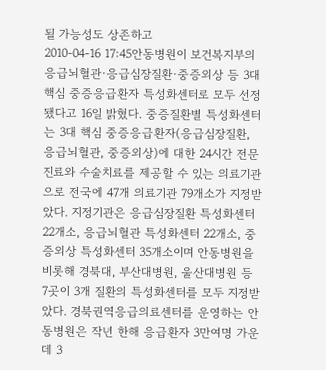될 가능성도 상존하고
2010-04-16 17:45안동병원이 보건복지부의 응급뇌혈관·응급심장질환·중증외상 등 3대 핵심 중증응급환자 특성화센터로 모두 선정됐다고 16일 밝혔다. 중증질환별 특성화센터는 3대 핵심 중증응급환자(응급심장질환, 응급뇌혈관, 중증외상)에 대한 24시간 전문진료와 수술치료를 제공할 수 있는 의료기관으로 전국에 47개 의료기관 79개소가 지정받았다. 지정기관은 응급심장질환 특성화센터 22개소, 응급뇌혈관 특성화센터 22개소, 중증외상 특성화센터 35개소이며 안동병원을 비롯해 경북대, 부산대병원, 울산대병원 등 7곳이 3개 질환의 특성화센터를 모두 지정받았다. 경북권역응급의료센터를 운영하는 안동병원은 작년 한해 응급환자 3만여명 가운데 3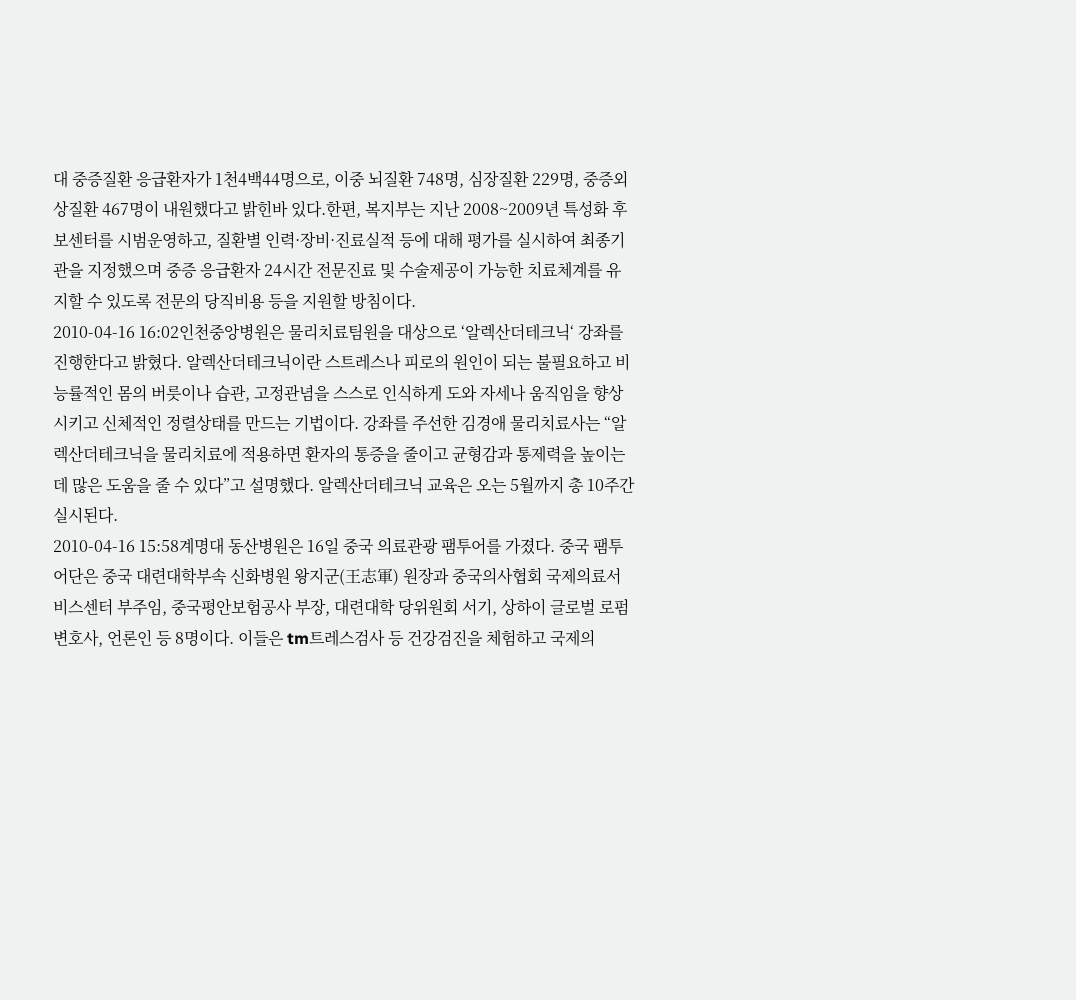대 중증질환 응급환자가 1천4백44명으로, 이중 뇌질환 748명, 심장질환 229명, 중증외상질환 467명이 내원했다고 밝힌바 있다.한편, 복지부는 지난 2008~2009년 특성화 후보센터를 시범운영하고, 질환별 인력·장비·진료실적 등에 대해 평가를 실시하여 최종기관을 지정했으며 중증 응급환자 24시간 전문진료 및 수술제공이 가능한 치료체계를 유지할 수 있도록 전문의 당직비용 등을 지원할 방침이다.
2010-04-16 16:02인천중앙병원은 물리치료팀원을 대상으로 ‘알렉산더테크닉‘ 강좌를 진행한다고 밝혔다. 알렉산더테크닉이란 스트레스나 피로의 원인이 되는 불필요하고 비능률적인 몸의 버릇이나 습관, 고정관념을 스스로 인식하게 도와 자세나 움직임을 향상시키고 신체적인 정렬상태를 만드는 기법이다. 강좌를 주선한 김경애 물리치료사는 “알렉산더테크닉을 물리치료에 적용하면 환자의 통증을 줄이고 균형감과 통제력을 높이는 데 많은 도움을 줄 수 있다”고 설명했다. 알렉산더테크닉 교육은 오는 5월까지 총 10주간 실시된다.
2010-04-16 15:58계명대 동산병원은 16일 중국 의료관광 팸투어를 가졌다. 중국 팸투어단은 중국 대련대학부속 신화병원 왕지군(王志軍) 원장과 중국의사협회 국제의료서비스센터 부주임, 중국평안보험공사 부장, 대련대학 당위원회 서기, 상하이 글로벌 로펌 변호사, 언론인 등 8명이다. 이들은 tm트레스검사 등 건강검진을 체험하고 국제의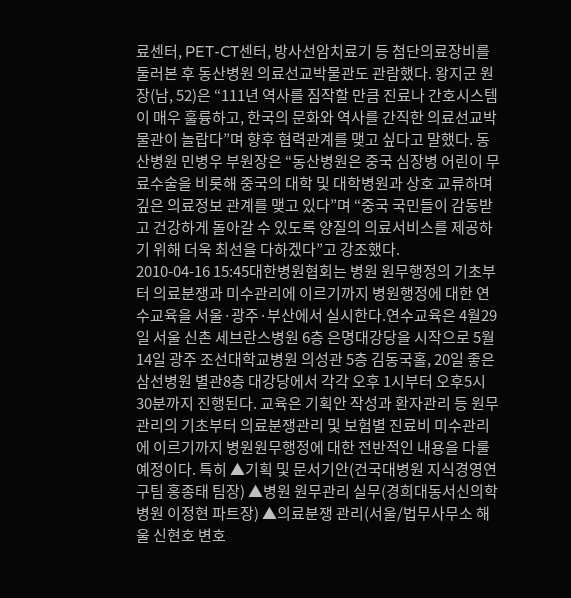료센터, PET-CT센터, 방사선암치료기 등 첨단의료장비를 둘러본 후 동산병원 의료선교박물관도 관람했다. 왕지군 원장(남, 52)은 “111년 역사를 짐작할 만큼 진료나 간호시스템이 매우 훌륭하고, 한국의 문화와 역사를 간직한 의료선교박물관이 놀랍다”며 향후 협력관계를 맺고 싶다고 말했다. 동산병원 민병우 부원장은 “동산병원은 중국 심장병 어린이 무료수술을 비롯해 중국의 대학 및 대학병원과 상호 교류하며 깊은 의료정보 관계를 맺고 있다”며 “중국 국민들이 감동받고 건강하게 돌아갈 수 있도록 양질의 의료서비스를 제공하기 위해 더욱 최선을 다하겠다”고 강조했다.
2010-04-16 15:45대한병원협회는 병원 원무행정의 기초부터 의료분쟁과 미수관리에 이르기까지 병원행정에 대한 연수교육을 서울·광주·부산에서 실시한다.연수교육은 4월29일 서울 신촌 세브란스병원 6층 은명대강당을 시작으로 5월14일 광주 조선대학교병원 의성관 5층 김동국홀, 20일 좋은삼선병원 별관8층 대강당에서 각각 오후 1시부터 오후5시30분까지 진행된다. 교육은 기획안 작성과 환자관리 등 원무관리의 기초부터 의료분쟁관리 및 보험별 진료비 미수관리에 이르기까지 병원원무행정에 대한 전반적인 내용을 다룰 예정이다. 특히 ▲기획 및 문서기안(건국대병원 지식경영연구팀 홍종태 팀장) ▲병원 원무관리 실무(경희대동서신의학병원 이정현 파트장) ▲의료분쟁 관리(서울/법무사무소 해울 신현호 변호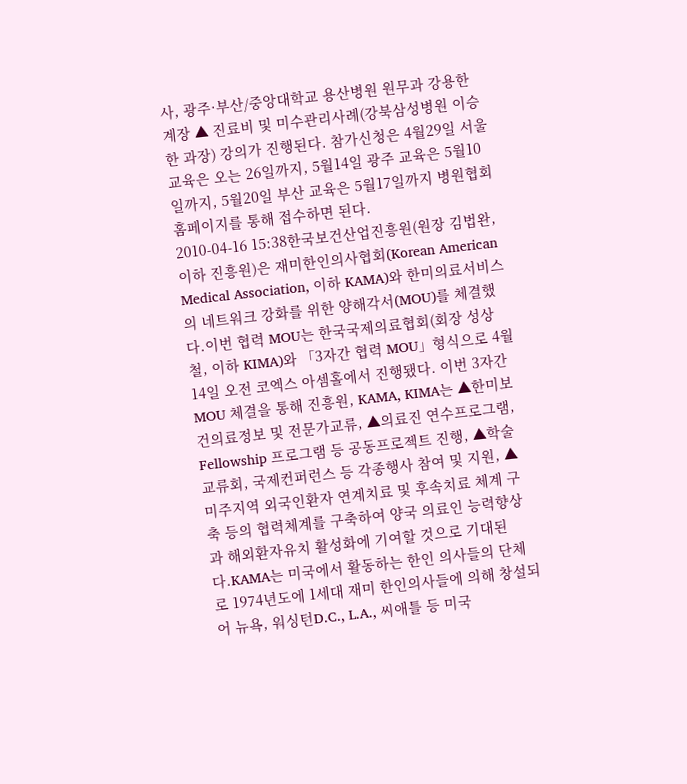사, 광주·부산/중앙대학교 용산병원 원무과 강용한 계장 ▲ 진료비 및 미수관리사례(강북삼성병원 이승한 과장) 강의가 진행된다. 참가신청은 4월29일 서울 교육은 오는 26일까지, 5월14일 광주 교육은 5월10일까지, 5월20일 부산 교육은 5월17일까지 병원협회 홈페이지를 통해 접수하면 된다.
2010-04-16 15:38한국보건산업진흥원(원장 김법완, 이하 진흥원)은 재미한인의사협회(Korean American Medical Association, 이하 KAMA)와 한미의료서비스의 네트워크 강화를 위한 양해각서(MOU)를 체결했다.이번 협력 MOU는 한국국제의료협회(회장 성상철, 이하 KIMA)와 「3자간 협력 MOU」형식으로 4월 14일 오전 코엑스 아셈홀에서 진행됐다. 이번 3자간 MOU 체결을 통해 진흥원, KAMA, KIMA는 ▲한미보건의료정보 및 전문가교류, ▲의료진 연수프로그램, Fellowship 프로그램 등 공동프로젝트 진행, ▲학술교류회, 국제컨퍼런스 등 각종행사 참여 및 지원, ▲미주지역 외국인환자 연계치료 및 후속치료 체계 구축 등의 협력체계를 구축하여 양국 의료인 능력향상과 해외환자유치 활성화에 기여할 것으로 기대된다.KAMA는 미국에서 활동하는 한인 의사들의 단체로 1974년도에 1세대 재미 한인의사들에 의해 창설되어 뉴욕, 워싱턴D.C., L.A., 씨애틀 등 미국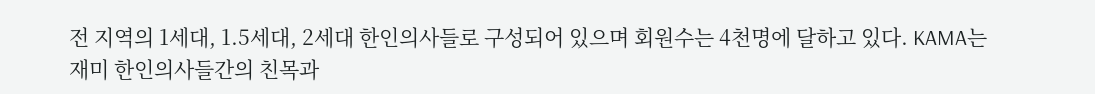전 지역의 1세대, 1.5세대, 2세대 한인의사들로 구성되어 있으며 회원수는 4천명에 달하고 있다. KAMA는 재미 한인의사들간의 친목과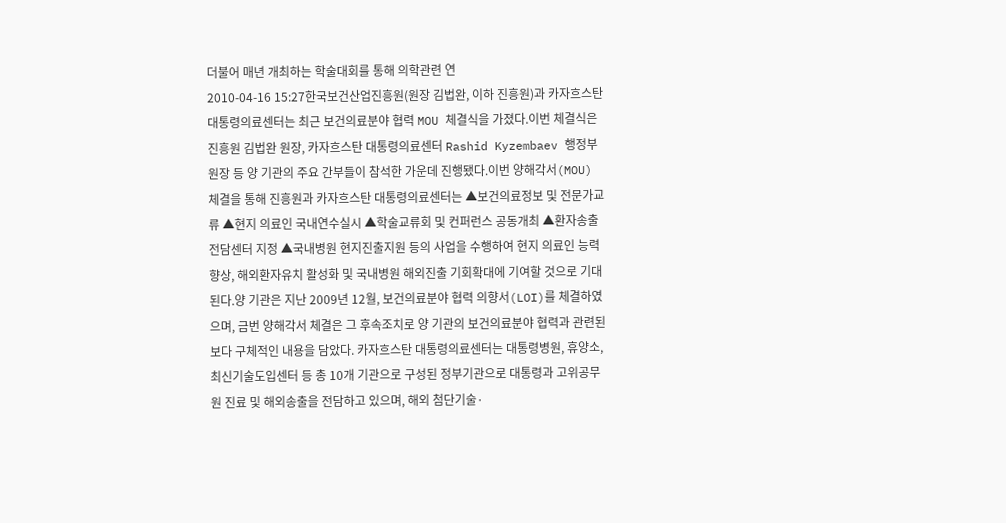더불어 매년 개최하는 학술대회를 통해 의학관련 연
2010-04-16 15:27한국보건산업진흥원(원장 김법완, 이하 진흥원)과 카자흐스탄 대통령의료센터는 최근 보건의료분야 협력 MOU 체결식을 가졌다.이번 체결식은 진흥원 김법완 원장, 카자흐스탄 대통령의료센터 Rashid Kyzembaev 행정부원장 등 양 기관의 주요 간부들이 참석한 가운데 진행됐다.이번 양해각서(MOU) 체결을 통해 진흥원과 카자흐스탄 대통령의료센터는 ▲보건의료정보 및 전문가교류 ▲현지 의료인 국내연수실시 ▲학술교류회 및 컨퍼런스 공동개최 ▲환자송출전담센터 지정 ▲국내병원 현지진출지원 등의 사업을 수행하여 현지 의료인 능력향상, 해외환자유치 활성화 및 국내병원 해외진출 기회확대에 기여할 것으로 기대된다.양 기관은 지난 2009년 12월, 보건의료분야 협력 의향서(LOI)를 체결하였으며, 금번 양해각서 체결은 그 후속조치로 양 기관의 보건의료분야 협력과 관련된 보다 구체적인 내용을 담았다. 카자흐스탄 대통령의료센터는 대통령병원, 휴양소, 최신기술도입센터 등 총 10개 기관으로 구성된 정부기관으로 대통령과 고위공무원 진료 및 해외송출을 전담하고 있으며, 해외 첨단기술·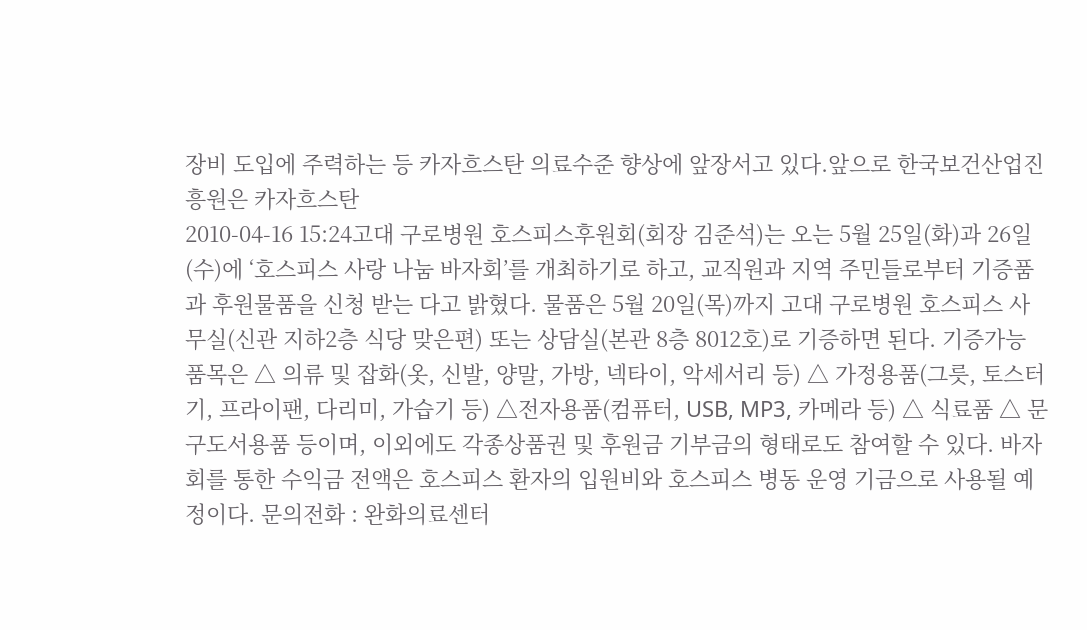장비 도입에 주력하는 등 카자흐스탄 의료수준 향상에 앞장서고 있다.앞으로 한국보건산업진흥원은 카자흐스탄
2010-04-16 15:24고대 구로병원 호스피스후원회(회장 김준석)는 오는 5월 25일(화)과 26일(수)에 ‘호스피스 사랑 나눔 바자회’를 개최하기로 하고, 교직원과 지역 주민들로부터 기증품과 후원물품을 신청 받는 다고 밝혔다. 물품은 5월 20일(목)까지 고대 구로병원 호스피스 사무실(신관 지하2층 식당 맞은편) 또는 상담실(본관 8층 8012호)로 기증하면 된다. 기증가능 품목은 △ 의류 및 잡화(옷, 신발, 양말, 가방, 넥타이, 악세서리 등) △ 가정용품(그릇, 토스터기, 프라이팬, 다리미, 가습기 등) △전자용품(컴퓨터, USB, MP3, 카메라 등) △ 식료품 △ 문구도서용품 등이며, 이외에도 각종상품권 및 후원금 기부금의 형태로도 참여할 수 있다. 바자회를 통한 수익금 전액은 호스피스 환자의 입원비와 호스피스 병동 운영 기금으로 사용될 예정이다. 문의전화 : 완화의료센터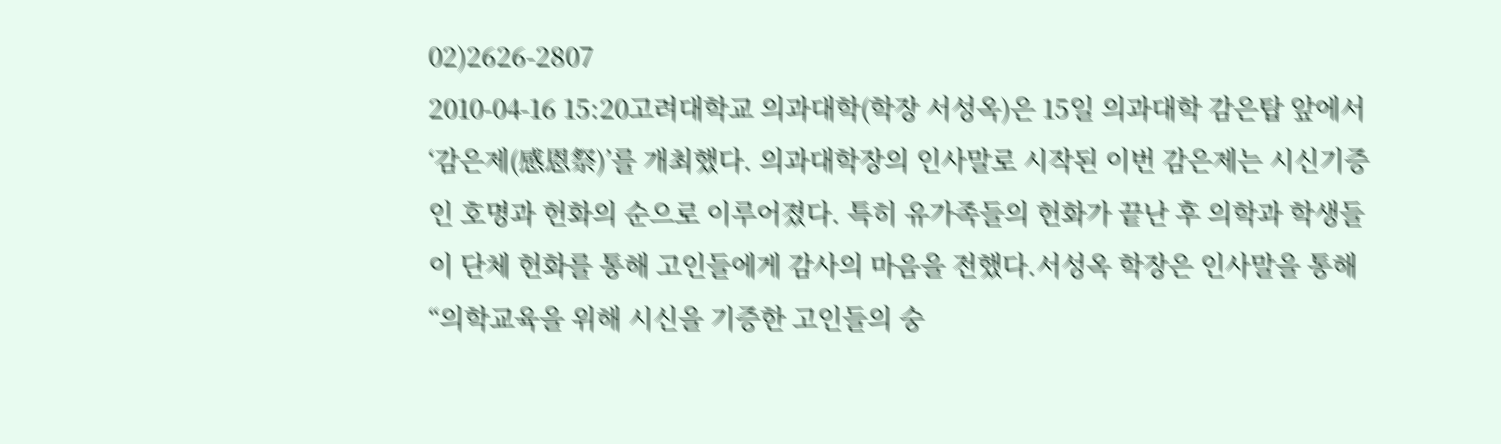02)2626-2807
2010-04-16 15:20고려대학교 의과대학(학장 서성옥)은 15일 의과대학 감은탑 앞에서 ‘감은제(感恩祭)’를 개최했다. 의과대학장의 인사말로 시작된 이번 감은제는 시신기증인 호명과 헌화의 순으로 이루어졌다. 특히 유가족들의 헌화가 끝난 후 의학과 학생들이 단체 헌화를 통해 고인들에게 감사의 마음을 전했다.서성옥 학장은 인사말을 통해 “의학교육을 위해 시신을 기증한 고인들의 숭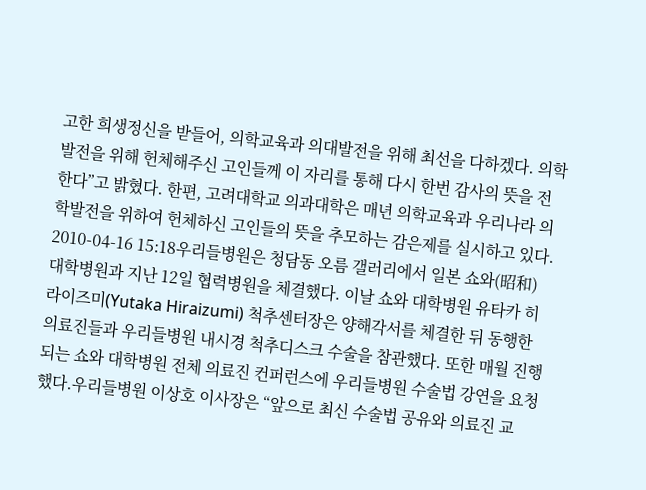고한 희생정신을 받들어, 의학교육과 의대발전을 위해 최선을 다하겠다. 의학발전을 위해 헌체해주신 고인들께 이 자리를 통해 다시 한번 감사의 뜻을 전한다”고 밝혔다. 한편, 고려대학교 의과대학은 매년 의학교육과 우리나라 의학발전을 위하여 헌체하신 고인들의 뜻을 추모하는 감은제를 실시하고 있다.
2010-04-16 15:18우리들병원은 청담동 오름 갤러리에서 일본 쇼와(昭和) 대학병원과 지난 12일 협력병원을 체결했다. 이날 쇼와 대학병원 유타카 히라이즈미(Yutaka Hiraizumi) 척추센터장은 양해각서를 체결한 뒤 동행한 의료진들과 우리들병원 내시경 척추디스크 수술을 참관했다. 또한 매월 진행되는 쇼와 대학병원 전체 의료진 컨퍼런스에 우리들병원 수술법 강연을 요청했다.우리들병원 이상호 이사장은 “앞으로 최신 수술법 공유와 의료진 교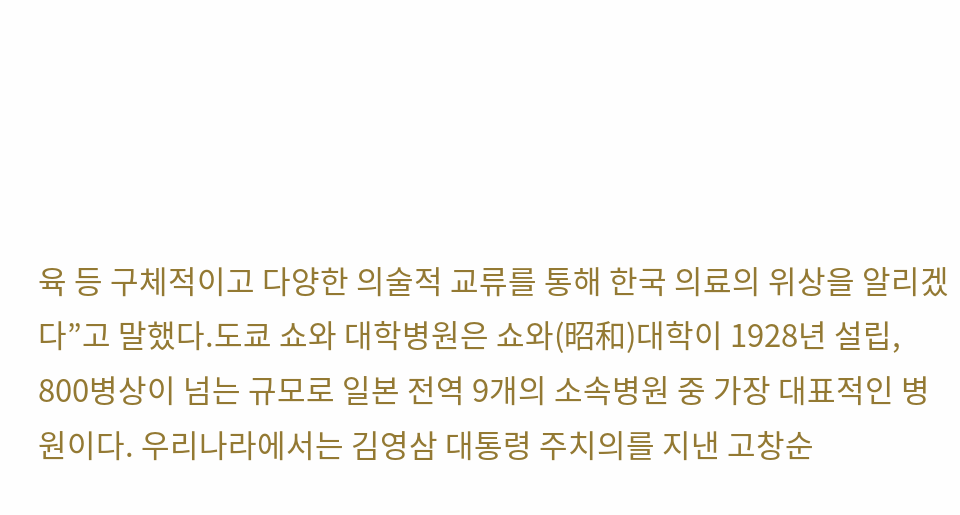육 등 구체적이고 다양한 의술적 교류를 통해 한국 의료의 위상을 알리겠다”고 말했다.도쿄 쇼와 대학병원은 쇼와(昭和)대학이 1928년 설립, 800병상이 넘는 규모로 일본 전역 9개의 소속병원 중 가장 대표적인 병원이다. 우리나라에서는 김영삼 대통령 주치의를 지낸 고창순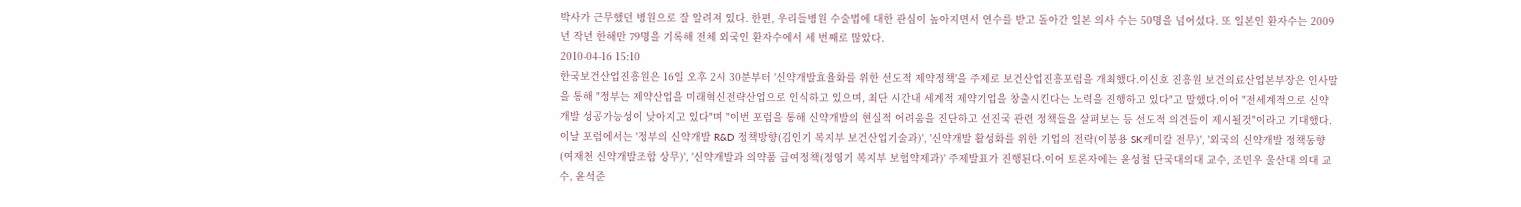박사가 근무했던 병원으로 잘 알려져 있다. 한편, 우리들병원 수술법에 대한 관심이 높아지면서 연수를 받고 돌아간 일본 의사 수는 50명을 넘어섰다. 또 일본인 환자수는 2009년 작년 한해만 79명을 기록해 전체 외국인 환자수에서 세 번째로 많았다.
2010-04-16 15:10
한국보건산업진흥원은 16일 오후 2시 30분부터 '신약개발효율화를 위한 선도적 제약정책'을 주제로 보건산업진흥포럼을 개최했다.이신호 진흥원 보건의료산업본부장은 인사말을 통해 "정부는 제약산업을 미래혁신전략산업으로 인식하고 있으며, 최단 시간내 세계적 제약기업을 창출시킨다는 노력을 진행하고 있다"고 말했다.이어 "전세계적으로 신약개발 성공가능성이 낮아지고 있다"며 "이번 포럼을 통해 신약개발의 현실적 어려움을 진단하고 선진국 관련 정책들을 살펴보는 등 선도적 의견들이 제시될것"이라고 기대했다.이날 포럼에서는 '정부의 신약개발 R&D 정책방향(김인기 복지부 보건산업기술과)', '신약개발 활성화를 위한 기업의 전략(이봉용 SK케미칼 전무)', '외국의 신약개발 정책동향(여재천 신약개발조합 상무)', '신약개발과 의약품 급여정책(정영기 복지부 보험약제과)' 주제발표가 진행된다.이어 토론자에는 윤성철 단국대의대 교수, 조민우 울산대 의대 교수, 윤석준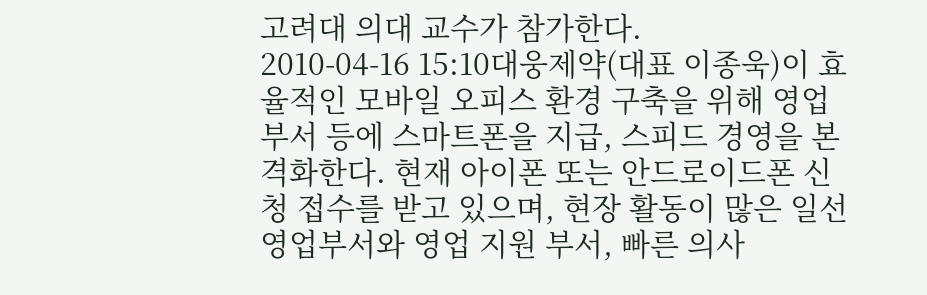고려대 의대 교수가 참가한다.
2010-04-16 15:10대웅제약(대표 이종욱)이 효율적인 모바일 오피스 환경 구축을 위해 영업부서 등에 스마트폰을 지급, 스피드 경영을 본격화한다. 현재 아이폰 또는 안드로이드폰 신청 접수를 받고 있으며, 현장 활동이 많은 일선 영업부서와 영업 지원 부서, 빠른 의사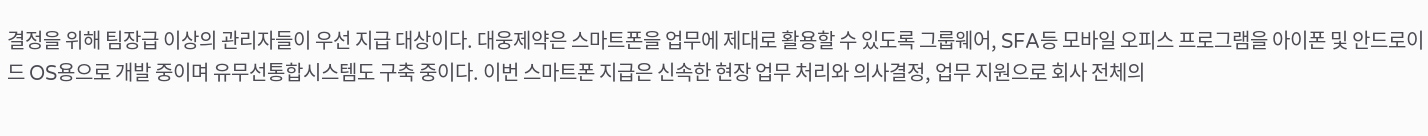결정을 위해 팀장급 이상의 관리자들이 우선 지급 대상이다. 대웅제약은 스마트폰을 업무에 제대로 활용할 수 있도록 그룹웨어, SFA등 모바일 오피스 프로그램을 아이폰 및 안드로이드 OS용으로 개발 중이며 유무선통합시스템도 구축 중이다. 이번 스마트폰 지급은 신속한 현장 업무 처리와 의사결정, 업무 지원으로 회사 전체의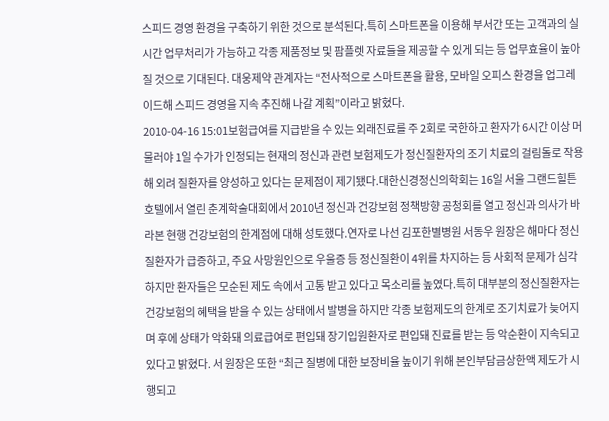스피드 경영 환경을 구축하기 위한 것으로 분석된다.특히 스마트폰을 이용해 부서간 또는 고객과의 실시간 업무처리가 가능하고 각종 제품정보 및 팜플렛 자료들을 제공할 수 있게 되는 등 업무효율이 높아질 것으로 기대된다. 대웅제약 관계자는 “전사적으로 스마트폰을 활용, 모바일 오피스 환경을 업그레이드해 스피드 경영을 지속 추진해 나갈 계획”이라고 밝혔다.
2010-04-16 15:01보험급여를 지급받을 수 있는 외래진료를 주 2회로 국한하고 환자가 6시간 이상 머물러야 1일 수가가 인정되는 현재의 정신과 관련 보험제도가 정신질환자의 조기 치료의 걸림돌로 작용해 외려 질환자를 양성하고 있다는 문제점이 제기됐다.대한신경정신의학회는 16일 서울 그랜드힐튼 호텔에서 열린 춘계학술대회에서 2010년 정신과 건강보험 정책방향 공청회를 열고 정신과 의사가 바라본 현행 건강보험의 한계점에 대해 성토했다.연자로 나선 김포한별병원 서동우 원장은 해마다 정신질환자가 급증하고, 주요 사망원인으로 우울증 등 정신질환이 4위를 차지하는 등 사회적 문제가 심각하지만 환자들은 모순된 제도 속에서 고통 받고 있다고 목소리를 높였다.특히 대부분의 정신질환자는 건강보험의 혜택을 받을 수 있는 상태에서 발병을 하지만 각종 보험제도의 한계로 조기치료가 늦어지며 후에 상태가 악화돼 의료급여로 편입돼 장기입원환자로 편입돼 진료를 받는 등 악순환이 지속되고 있다고 밝혔다. 서 원장은 또한 “최근 질병에 대한 보장비율 높이기 위해 본인부담금상한액 제도가 시행되고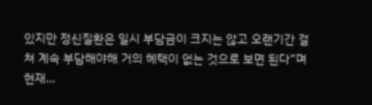있지만 정신질환은 일시 부담금이 크지는 않고 오랜기간 걸쳐 계속 부담해야해 거의 혜택이 없는 것으로 보면 된다”며 현재…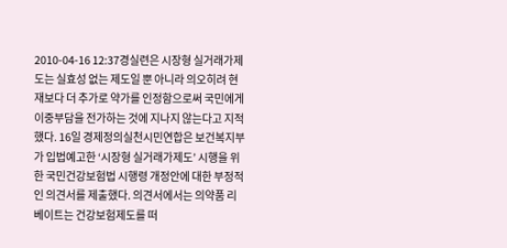2010-04-16 12:37경실련은 시장형 실거래가제도는 실효성 없는 제도일 뿐 아니라 의오히려 현재보다 더 추가로 약가를 인정함으로써 국민에게 이중부담을 전가하는 것에 지나지 않는다고 지적했다. 16일 경제정의실천시민연합은 보건복지부가 입법예고한 ‘시장형 실거래가제도’ 시행을 위한 국민건강보험법 시행령 개정안에 대한 부정적인 의견서를 제출했다. 의견서에서는 의약품 리베이트는 건강보험제도를 떠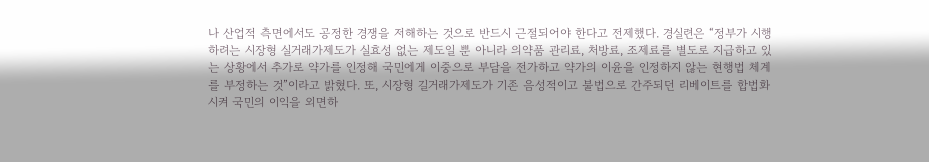나 산업적 측면에서도 공정한 경쟁을 저해하는 것으로 반드시 근절되어야 한다고 전제했다. 경실련은 “정부가 시행하려는 시장형 실거래가제도가 실효성 없는 제도일 뿐 아니라 의약품 관리료, 처방료, 조제료를 별도로 지급하고 있는 상황에서 추가로 약가를 인정해 국민에게 이중으로 부담을 전가하고 약가의 이윤을 인정하지 않는 현행법 체계를 부정하는 것”이라고 밝혔다. 또, 시장형 길거래가제도가 기존 음성적이고 불법으로 간주되던 리베이트를 합법화시켜 국민의 이익을 외면하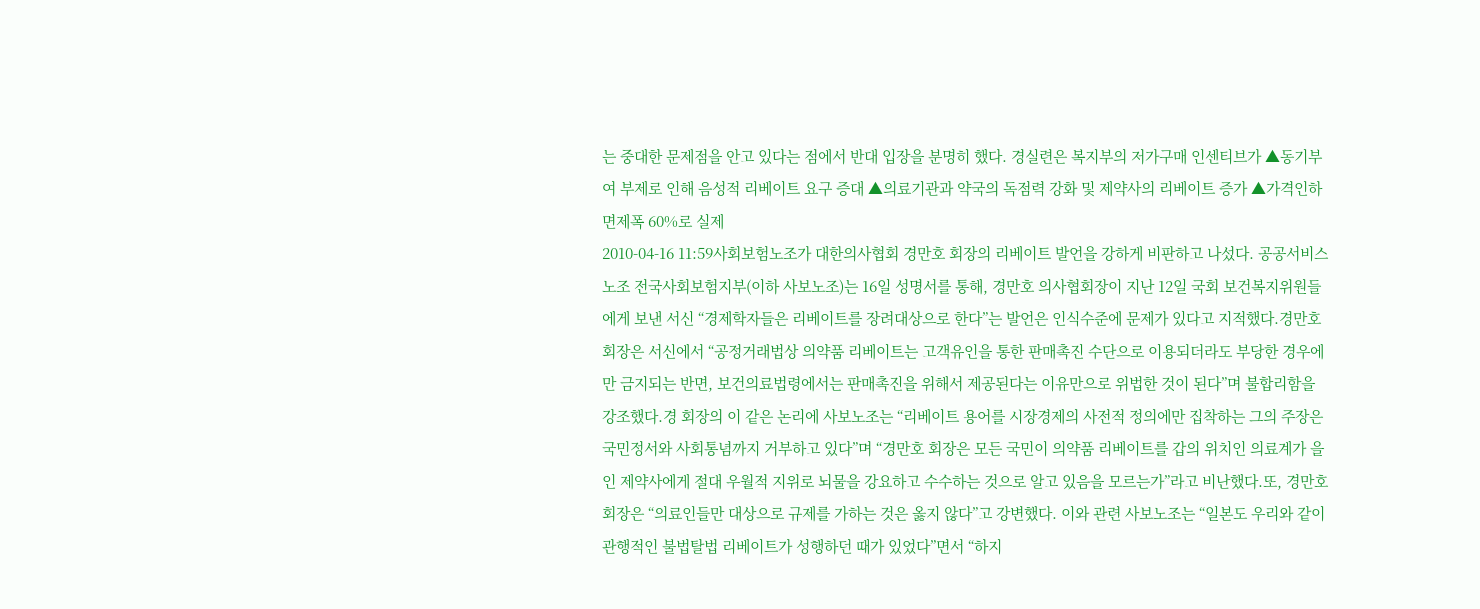는 중대한 문제점을 안고 있다는 점에서 반대 입장을 분명히 했다. 경실련은 복지부의 저가구매 인센티브가 ▲동기부여 부제로 인해 음성적 리베이트 요구 증대 ▲의료기관과 약국의 독점력 강화 및 제약사의 리베이트 증가 ▲가격인하 면제폭 60%로 실제
2010-04-16 11:59사회보험노조가 대한의사협회 경만호 회장의 리베이트 발언을 강하게 비판하고 나섰다. 공공서비스노조 전국사회보험지부(이하 사보노조)는 16일 성명서를 통해, 경만호 의사협회장이 지난 12일 국회 보건복지위원들에게 보낸 서신 “경제학자들은 리베이트를 장려대상으로 한다”는 발언은 인식수준에 문제가 있다고 지적했다.경만호 회장은 서신에서 “공정거래법상 의약품 리베이트는 고객유인을 통한 판매촉진 수단으로 이용되더라도 부당한 경우에만 금지되는 반면, 보건의료법령에서는 판매촉진을 위해서 제공된다는 이유만으로 위법한 것이 된다”며 불합리함을 강조했다.경 회장의 이 같은 논리에 사보노조는 “리베이트 용어를 시장경제의 사전적 정의에만 집착하는 그의 주장은 국민정서와 사회통념까지 거부하고 있다”며 “경만호 회장은 모든 국민이 의약품 리베이트를 갑의 위치인 의료계가 을인 제약사에게 절대 우월적 지위로 뇌물을 강요하고 수수하는 것으로 알고 있음을 모르는가”라고 비난했다.또, 경만호 회장은 “의료인들만 대상으로 규제를 가하는 것은 옳지 않다”고 강변했다. 이와 관련 사보노조는 “일본도 우리와 같이 관행적인 불법탈법 리베이트가 성행하던 때가 있었다”면서 “하지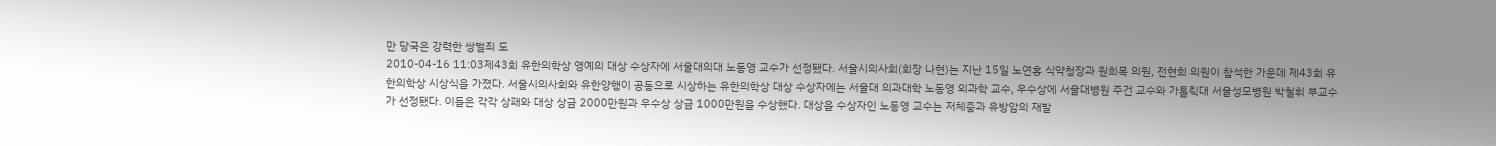만 당국은 강력한 쌍벌죄 도
2010-04-16 11:03제43회 유한의학상 영예의 대상 수상자에 서울대의대 노동영 교수가 선정됐다. 서울시의사회(회장 나현)는 지난 15일 노연홍 식약청장과 원희목 의원, 전현희 의원이 참석한 가운데 제43회 유한의학상 시상식을 가졌다. 서울시의사회와 유한양행이 공동으로 시상하는 유한의학상 대상 수상자에는 서울대 의과대학 노동영 외과학 교수, 우수상에 서울대병원 주건 교수와 가톨릭대 서울성모병원 박철휘 부교수가 선정됐다. 이들은 각각 상패와 대상 상금 2000만원과 우수상 상금 1000만원을 수상했다. 대상을 수상자인 노동영 교수는 저체중과 유방암의 재발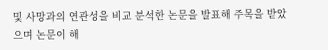및 사망과의 연관성을 비교 분석한 논문을 발표해 주목을 받았으며 논문이 해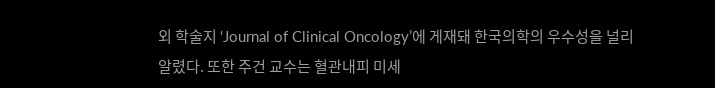외 학술지 ‘Journal of Clinical Oncology’에 게재돼 한국의학의 우수성을 널리 알렸다. 또한 주건 교수는 혈관내피 미세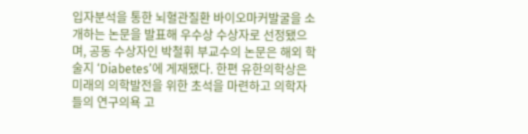입자분석을 통한 뇌혈관질환 바이오마커발굴을 소개하는 논문을 발표해 우수상 수상자로 선정됐으며, 공동 수상자인 박철휘 부교수의 논문은 해외 학술지 ‘Diabetes’에 게재됐다. 한편 유한의학상은 미래의 의학발전을 위한 초석을 마련하고 의학자들의 연구의욕 고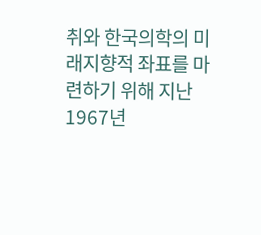취와 한국의학의 미래지향적 좌표를 마련하기 위해 지난 1967년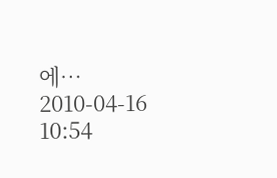에…
2010-04-16 10:54